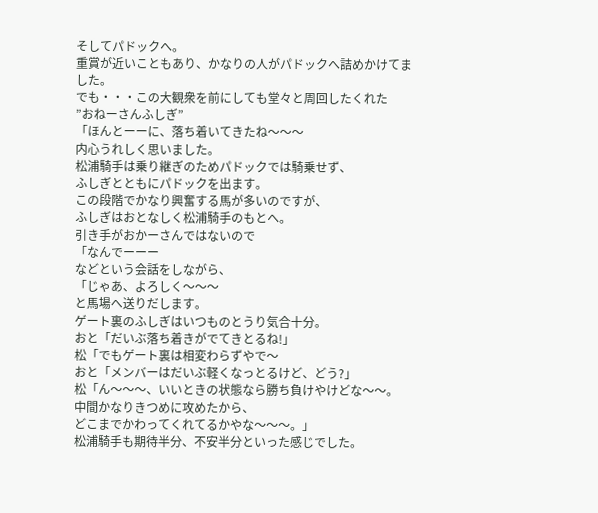そしてパドックへ。
重賞が近いこともあり、かなりの人がパドックへ詰めかけてました。
でも・・・この大観衆を前にしても堂々と周回したくれた
”おねーさんふしぎ”
「ほんとーーに、落ち着いてきたね〜〜〜
内心うれしく思いました。
松浦騎手は乗り継ぎのためパドックでは騎乗せず、
ふしぎとともにパドックを出ます。
この段階でかなり興奮する馬が多いのですが、
ふしぎはおとなしく松浦騎手のもとへ。
引き手がおかーさんではないので
「なんでーーー
などという会話をしながら、
「じゃあ、よろしく〜〜〜
と馬場へ送りだします。
ゲート裏のふしぎはいつものとうり気合十分。
おと「だいぶ落ち着きがでてきとるね!」
松「でもゲート裏は相変わらずやで〜
おと「メンバーはだいぶ軽くなっとるけど、どう?」
松「ん〜〜〜、いいときの状態なら勝ち負けやけどな〜〜。
中間かなりきつめに攻めたから、
どこまでかわってくれてるかやな〜〜〜。」
松浦騎手も期待半分、不安半分といった感じでした。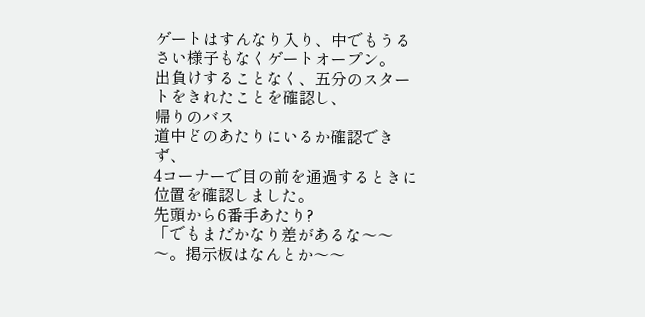ゲートはすんなり入り、中でもうるさい様子もなくゲートオープン。
出負けすることなく、五分のスタートをきれたことを確認し、
帰りのバス
道中どのあたりにいるか確認できず、
4コーナーで目の前を通過するときに位置を確認しました。
先頭から6番手あたり?
「でもまだかなり差があるな〜〜〜。掲示板はなんとか〜〜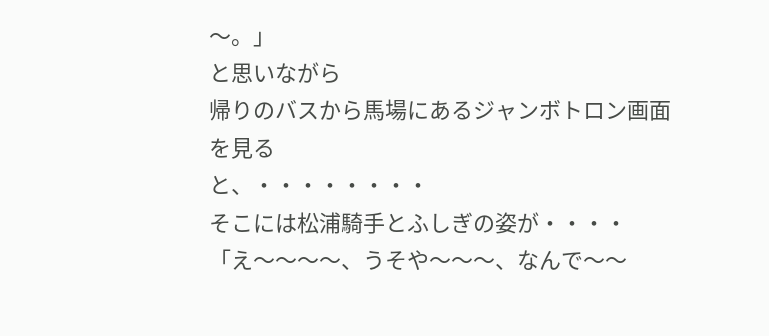〜。」
と思いながら
帰りのバスから馬場にあるジャンボトロン画面を見る
と、・・・・・・・・
そこには松浦騎手とふしぎの姿が・・・・
「え〜〜〜〜、うそや〜〜〜、なんで〜〜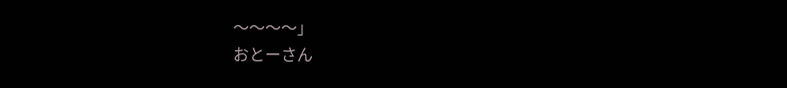〜〜〜〜」
おとーさん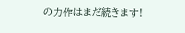の力作はまだ続きます!